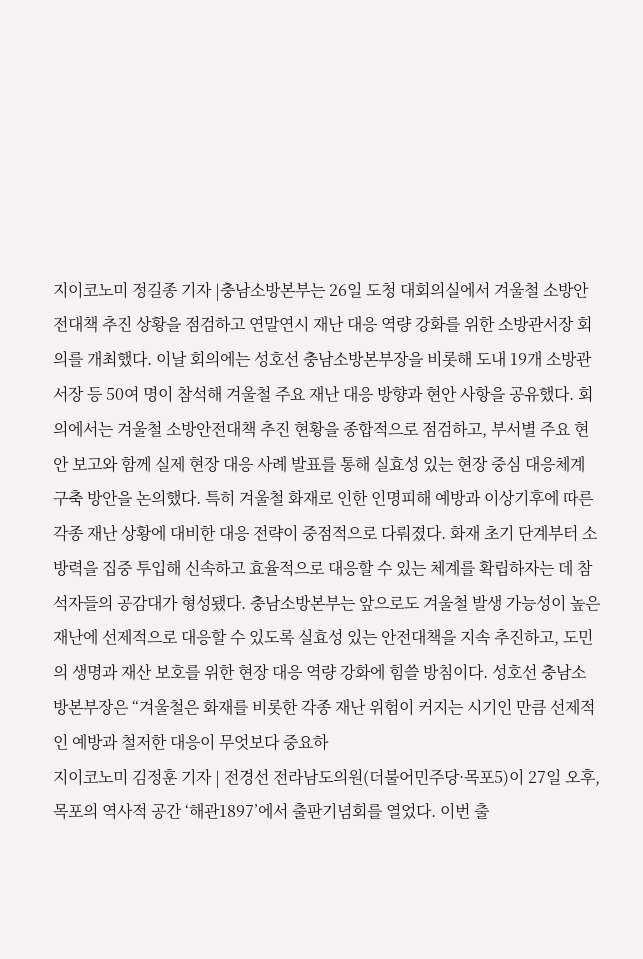지이코노미 정길종 기자 |충남소방본부는 26일 도청 대회의실에서 겨울철 소방안전대책 추진 상황을 점검하고 연말연시 재난 대응 역량 강화를 위한 소방관서장 회의를 개최했다. 이날 회의에는 성호선 충남소방본부장을 비롯해 도내 19개 소방관서장 등 50여 명이 참석해 겨울철 주요 재난 대응 방향과 현안 사항을 공유했다. 회의에서는 겨울철 소방안전대책 추진 현황을 종합적으로 점검하고, 부서별 주요 현안 보고와 함께 실제 현장 대응 사례 발표를 통해 실효성 있는 현장 중심 대응체계 구축 방안을 논의했다. 특히 겨울철 화재로 인한 인명피해 예방과 이상기후에 따른 각종 재난 상황에 대비한 대응 전략이 중점적으로 다뤄졌다. 화재 초기 단계부터 소방력을 집중 투입해 신속하고 효율적으로 대응할 수 있는 체계를 확립하자는 데 참석자들의 공감대가 형성됐다. 충남소방본부는 앞으로도 겨울철 발생 가능성이 높은 재난에 선제적으로 대응할 수 있도록 실효성 있는 안전대책을 지속 추진하고, 도민의 생명과 재산 보호를 위한 현장 대응 역량 강화에 힘쓸 방침이다. 성호선 충남소방본부장은 “겨울철은 화재를 비롯한 각종 재난 위험이 커지는 시기인 만큼 선제적인 예방과 철저한 대응이 무엇보다 중요하
지이코노미 김정훈 기자 | 전경선 전라남도의원(더불어민주당·목포5)이 27일 오후, 목포의 역사적 공간 ‘해관1897’에서 출판기념회를 열었다. 이번 출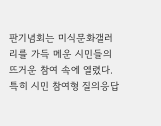판기념회는 미식문화갤러리를 가득 메운 시민들의 뜨거운 참여 속에 열렸다. 특히 시민 참여형 질의응답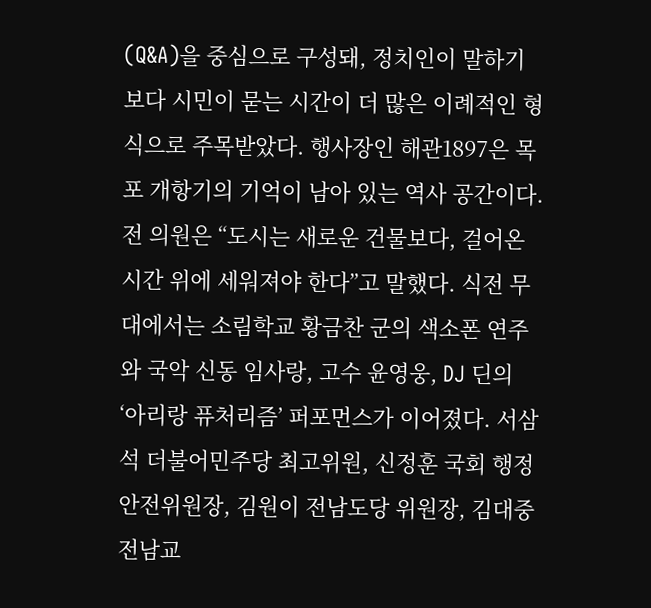(Q&A)을 중심으로 구성돼, 정치인이 말하기보다 시민이 묻는 시간이 더 많은 이례적인 형식으로 주목받았다. 행사장인 해관1897은 목포 개항기의 기억이 남아 있는 역사 공간이다. 전 의원은 “도시는 새로운 건물보다, 걸어온 시간 위에 세워져야 한다”고 말했다. 식전 무대에서는 소림학교 황금찬 군의 색소폰 연주와 국악 신동 임사랑, 고수 윤영웅, DJ 딘의 ‘아리랑 퓨처리즘’ 퍼포먼스가 이어졌다. 서삼석 더불어민주당 최고위원, 신정훈 국회 행정안전위원장, 김원이 전남도당 위원장, 김대중 전남교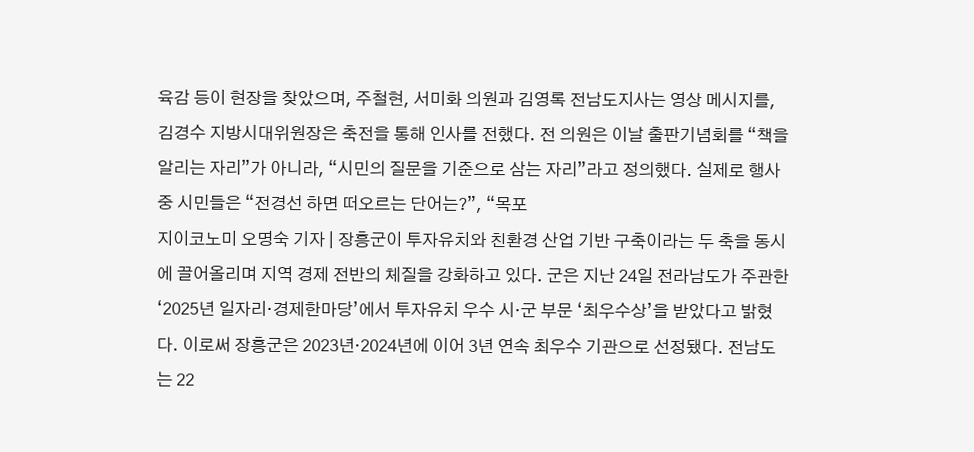육감 등이 현장을 찾았으며, 주철현, 서미화 의원과 김영록 전남도지사는 영상 메시지를, 김경수 지방시대위원장은 축전을 통해 인사를 전했다. 전 의원은 이날 출판기념회를 “책을 알리는 자리”가 아니라, “시민의 질문을 기준으로 삼는 자리”라고 정의했다. 실제로 행사 중 시민들은 “전경선 하면 떠오르는 단어는?”, “목포
지이코노미 오명숙 기자 | 장흥군이 투자유치와 친환경 산업 기반 구축이라는 두 축을 동시에 끌어올리며 지역 경제 전반의 체질을 강화하고 있다. 군은 지난 24일 전라남도가 주관한 ‘2025년 일자리·경제한마당’에서 투자유치 우수 시·군 부문 ‘최우수상’을 받았다고 밝혔다. 이로써 장흥군은 2023년·2024년에 이어 3년 연속 최우수 기관으로 선정됐다. 전남도는 22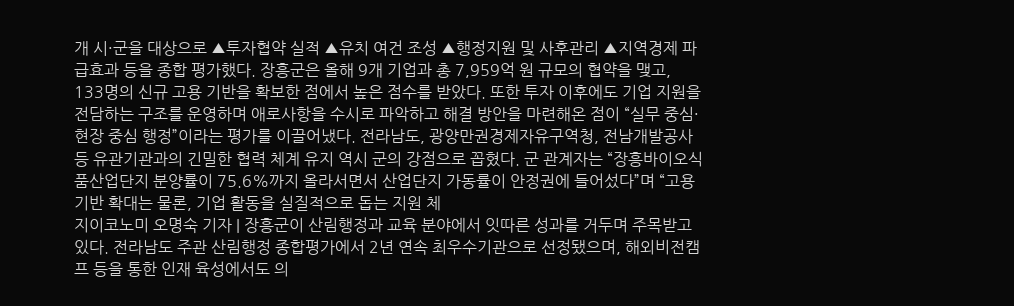개 시·군을 대상으로 ▲투자협약 실적 ▲유치 여건 조성 ▲행정지원 및 사후관리 ▲지역경제 파급효과 등을 종합 평가했다. 장흥군은 올해 9개 기업과 총 7,959억 원 규모의 협약을 맺고, 133명의 신규 고용 기반을 확보한 점에서 높은 점수를 받았다. 또한 투자 이후에도 기업 지원을 전담하는 구조를 운영하며 애로사항을 수시로 파악하고 해결 방안을 마련해온 점이 “실무 중심·현장 중심 행정”이라는 평가를 이끌어냈다. 전라남도, 광양만권경제자유구역청, 전남개발공사 등 유관기관과의 긴밀한 협력 체계 유지 역시 군의 강점으로 꼽혔다. 군 관계자는 “장흥바이오식품산업단지 분양률이 75.6%까지 올라서면서 산업단지 가동률이 안정권에 들어섰다”며 “고용 기반 확대는 물론, 기업 활동을 실질적으로 돕는 지원 체
지이코노미 오명숙 기자 | 장흥군이 산림행정과 교육 분야에서 잇따른 성과를 거두며 주목받고 있다. 전라남도 주관 산림행정 종합평가에서 2년 연속 최우수기관으로 선정됐으며, 해외비전캠프 등을 통한 인재 육성에서도 의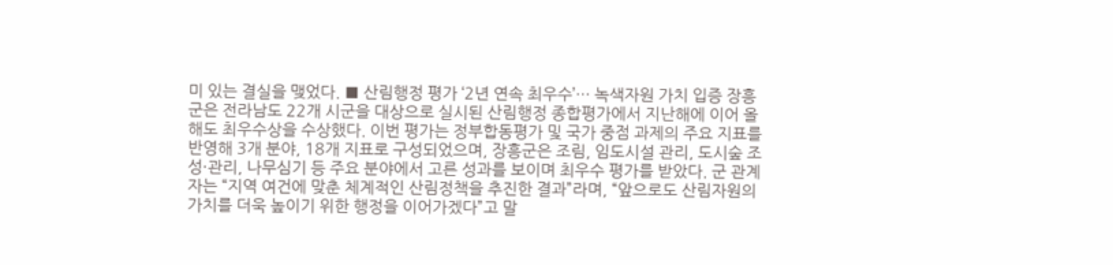미 있는 결실을 맺었다. ■ 산림행정 평가 ‘2년 연속 최우수’… 녹색자원 가치 입증 장흥군은 전라남도 22개 시군을 대상으로 실시된 산림행정 종합평가에서 지난해에 이어 올해도 최우수상을 수상했다. 이번 평가는 정부합동평가 및 국가 중점 과제의 주요 지표를 반영해 3개 분야, 18개 지표로 구성되었으며, 장흥군은 조림, 임도시설 관리, 도시숲 조성·관리, 나무심기 등 주요 분야에서 고른 성과를 보이며 최우수 평가를 받았다. 군 관계자는 “지역 여건에 맞춘 체계적인 산림정책을 추진한 결과”라며, “앞으로도 산림자원의 가치를 더욱 높이기 위한 행정을 이어가겠다”고 말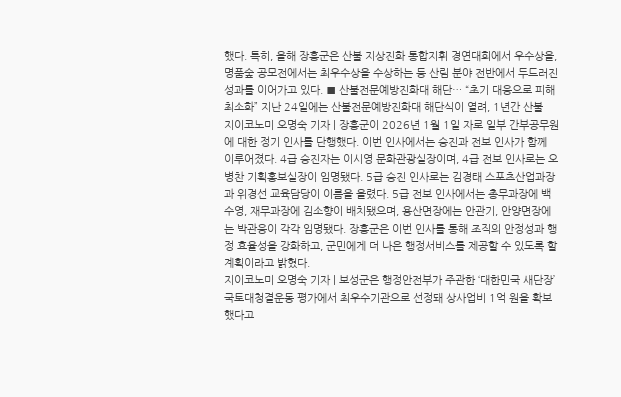했다. 특히, 올해 장흥군은 산불 지상진화 통합지휘 경연대회에서 우수상을, 명품숲 공모전에서는 최우수상을 수상하는 등 산림 분야 전반에서 두드러진 성과를 이어가고 있다. ■ 산불전문예방진화대 해단… “초기 대응으로 피해 최소화” 지난 24일에는 산불전문예방진화대 해단식이 열려, 1년간 산불
지이코노미 오명숙 기자 | 장흥군이 2026년 1월 1일 자로 일부 간부공무원에 대한 정기 인사를 단행했다. 이번 인사에서는 승진과 전보 인사가 함께 이루어졌다. 4급 승진자는 이시영 문화관광실장이며, 4급 전보 인사로는 오병찬 기획홍보실장이 임명됐다. 5급 승진 인사로는 김경태 스포츠산업과장과 위경선 교육담당이 이름을 올렸다. 5급 전보 인사에서는 총무과장에 백수영, 재무과장에 김소향이 배치됐으며, 용산면장에는 안관기, 안양면장에는 박관웅이 각각 임명됐다. 장흥군은 이번 인사를 통해 조직의 안정성과 행정 효율성을 강화하고, 군민에게 더 나은 행정서비스를 제공할 수 있도록 할 계획이라고 밝혔다.
지이코노미 오명숙 기자 | 보성군은 행정안전부가 주관한 ‘대한민국 새단장’ 국토대청결운동 평가에서 최우수기관으로 선정돼 상사업비 1억 원을 확보했다고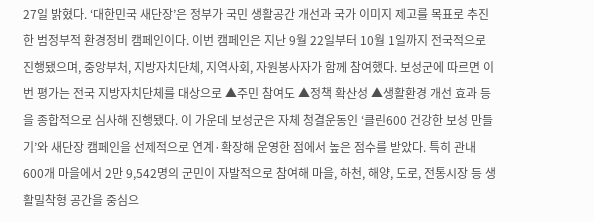27일 밝혔다. ‘대한민국 새단장’은 정부가 국민 생활공간 개선과 국가 이미지 제고를 목표로 추진한 범정부적 환경정비 캠페인이다. 이번 캠페인은 지난 9월 22일부터 10월 1일까지 전국적으로 진행됐으며, 중앙부처, 지방자치단체, 지역사회, 자원봉사자가 함께 참여했다. 보성군에 따르면 이번 평가는 전국 지방자치단체를 대상으로 ▲주민 참여도 ▲정책 확산성 ▲생활환경 개선 효과 등을 종합적으로 심사해 진행됐다. 이 가운데 보성군은 자체 청결운동인 ‘클린600 건강한 보성 만들기’와 새단장 캠페인을 선제적으로 연계·확장해 운영한 점에서 높은 점수를 받았다. 특히 관내 600개 마을에서 2만 9,542명의 군민이 자발적으로 참여해 마을, 하천, 해양, 도로, 전통시장 등 생활밀착형 공간을 중심으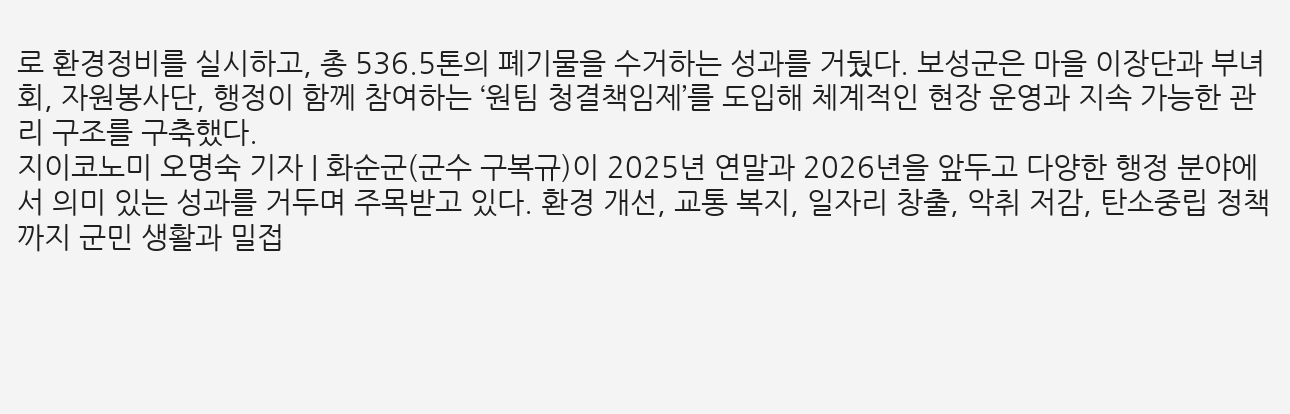로 환경정비를 실시하고, 총 536.5톤의 폐기물을 수거하는 성과를 거뒀다. 보성군은 마을 이장단과 부녀회, 자원봉사단, 행정이 함께 참여하는 ‘원팀 청결책임제’를 도입해 체계적인 현장 운영과 지속 가능한 관리 구조를 구축했다.
지이코노미 오명숙 기자 | 화순군(군수 구복규)이 2025년 연말과 2026년을 앞두고 다양한 행정 분야에서 의미 있는 성과를 거두며 주목받고 있다. 환경 개선, 교통 복지, 일자리 창출, 악취 저감, 탄소중립 정책까지 군민 생활과 밀접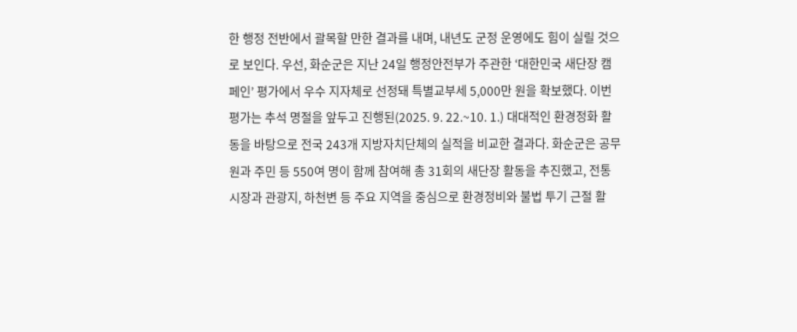한 행정 전반에서 괄목할 만한 결과를 내며, 내년도 군정 운영에도 힘이 실릴 것으로 보인다. 우선, 화순군은 지난 24일 행정안전부가 주관한 ‘대한민국 새단장 캠페인’ 평가에서 우수 지자체로 선정돼 특별교부세 5,000만 원을 확보했다. 이번 평가는 추석 명절을 앞두고 진행된(2025. 9. 22.~10. 1.) 대대적인 환경정화 활동을 바탕으로 전국 243개 지방자치단체의 실적을 비교한 결과다. 화순군은 공무원과 주민 등 550여 명이 함께 참여해 총 31회의 새단장 활동을 추진했고, 전통시장과 관광지, 하천변 등 주요 지역을 중심으로 환경정비와 불법 투기 근절 활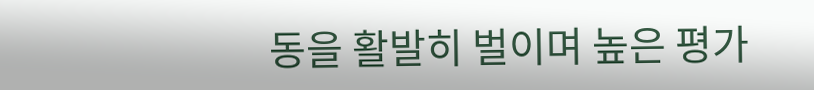동을 활발히 벌이며 높은 평가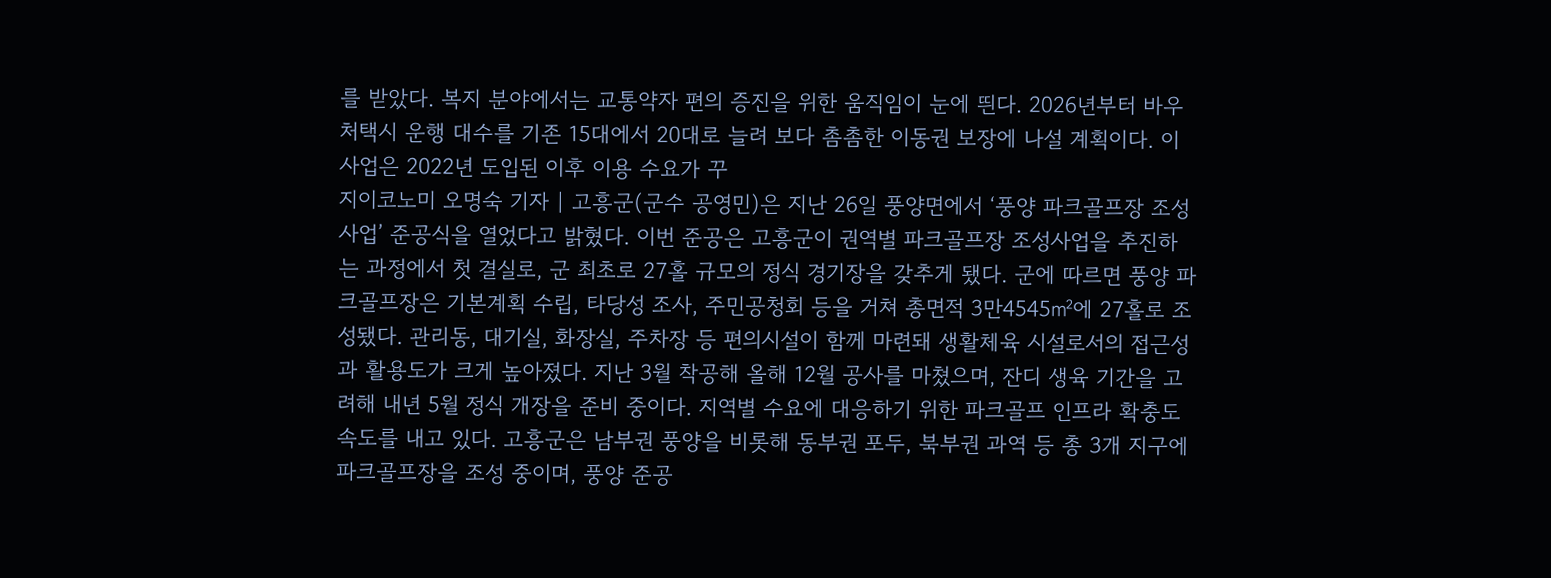를 받았다. 복지 분야에서는 교통약자 편의 증진을 위한 움직임이 눈에 띈다. 2026년부터 바우처택시 운행 대수를 기존 15대에서 20대로 늘려 보다 촘촘한 이동권 보장에 나설 계획이다. 이 사업은 2022년 도입된 이후 이용 수요가 꾸
지이코노미 오명숙 기자 | 고흥군(군수 공영민)은 지난 26일 풍양면에서 ‘풍양 파크골프장 조성사업’ 준공식을 열었다고 밝혔다. 이번 준공은 고흥군이 권역별 파크골프장 조성사업을 추진하는 과정에서 첫 결실로, 군 최초로 27홀 규모의 정식 경기장을 갖추게 됐다. 군에 따르면 풍양 파크골프장은 기본계획 수립, 타당성 조사, 주민공청회 등을 거쳐 총면적 3만4545㎡에 27홀로 조성됐다. 관리동, 대기실, 화장실, 주차장 등 편의시설이 함께 마련돼 생활체육 시설로서의 접근성과 활용도가 크게 높아졌다. 지난 3월 착공해 올해 12월 공사를 마쳤으며, 잔디 생육 기간을 고려해 내년 5월 정식 개장을 준비 중이다. 지역별 수요에 대응하기 위한 파크골프 인프라 확충도 속도를 내고 있다. 고흥군은 남부권 풍양을 비롯해 동부권 포두, 북부권 과역 등 총 3개 지구에 파크골프장을 조성 중이며, 풍양 준공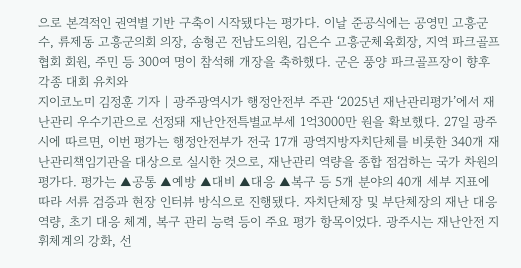으로 본격적인 권역별 기반 구축이 시작됐다는 평가다. 이날 준공식에는 공영민 고흥군수, 류제동 고흥군의회 의장, 송형곤 전남도의원, 김은수 고흥군체육회장, 지역 파크골프협회 회원, 주민 등 300여 명이 참석해 개장을 축하했다. 군은 풍양 파크골프장이 향후 각종 대회 유치와
지이코노미 김정훈 기자 | 광주광역시가 행정안전부 주관 ‘2025년 재난관리평가’에서 재난관리 우수기관으로 선정돼 재난안전특별교부세 1억3000만 원을 확보했다. 27일 광주시에 따르면, 이번 평가는 행정안전부가 전국 17개 광역지방자치단체를 비롯한 340개 재난관리책임기관을 대상으로 실시한 것으로, 재난관리 역량을 종합 점검하는 국가 차원의 평가다. 평가는 ▲공통 ▲예방 ▲대비 ▲대응 ▲복구 등 5개 분야의 40개 세부 지표에 따라 서류 검증과 현장 인터뷰 방식으로 진행됐다. 자치단체장 및 부단체장의 재난 대응 역량, 초기 대응 체계, 복구 관리 능력 등이 주요 평가 항목이었다. 광주시는 재난안전 지휘체계의 강화, 선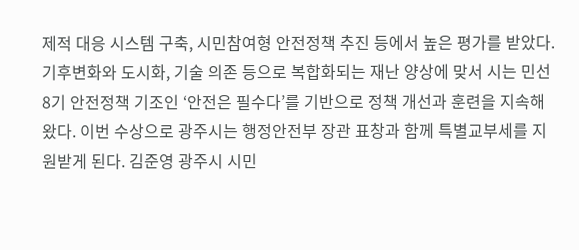제적 대응 시스템 구축, 시민참여형 안전정책 추진 등에서 높은 평가를 받았다. 기후변화와 도시화, 기술 의존 등으로 복합화되는 재난 양상에 맞서 시는 민선 8기 안전정책 기조인 ‘안전은 필수다’를 기반으로 정책 개선과 훈련을 지속해왔다. 이번 수상으로 광주시는 행정안전부 장관 표창과 함께 특별교부세를 지원받게 된다. 김준영 광주시 시민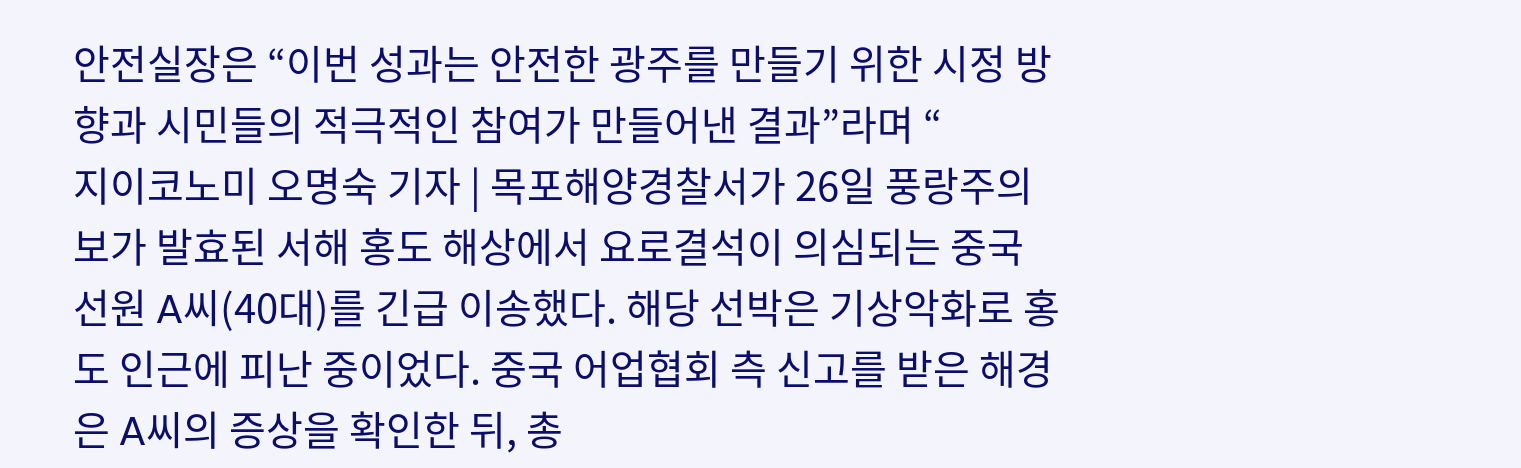안전실장은 “이번 성과는 안전한 광주를 만들기 위한 시정 방향과 시민들의 적극적인 참여가 만들어낸 결과”라며 “
지이코노미 오명숙 기자 | 목포해양경찰서가 26일 풍랑주의보가 발효된 서해 홍도 해상에서 요로결석이 의심되는 중국 선원 A씨(40대)를 긴급 이송했다. 해당 선박은 기상악화로 홍도 인근에 피난 중이었다. 중국 어업협회 측 신고를 받은 해경은 A씨의 증상을 확인한 뒤, 총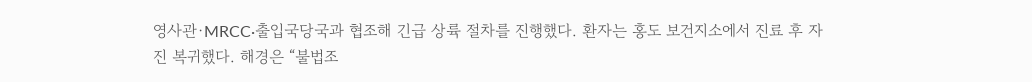영사관·MRCC·출입국당국과 협조해 긴급 상륙 절차를 진행했다. 환자는 홍도 보건지소에서 진료 후 자진 복귀했다. 해경은 “불법조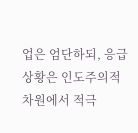업은 엄단하되, 응급상황은 인도주의적 차원에서 적극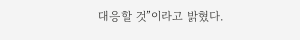대응할 것”이라고 밝혔다.